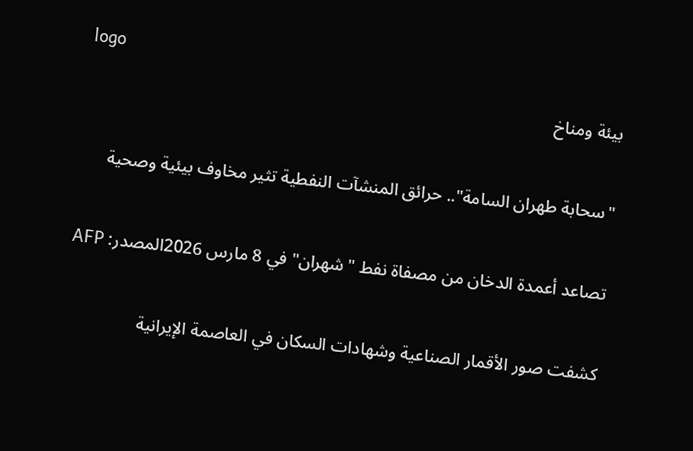logo
بيئة ومناخ

"سحابة طهران السامة".. حرائق المنشآت النفطية تثير مخاوف بيئية وصحية

تصاعد أعمدة الدخان من مصفاة نفط "شهران" في 8 مارس 2026المصدر: AFP

كشفت صور الأقمار الصناعية وشهادات السكان في العاصمة الإيرانية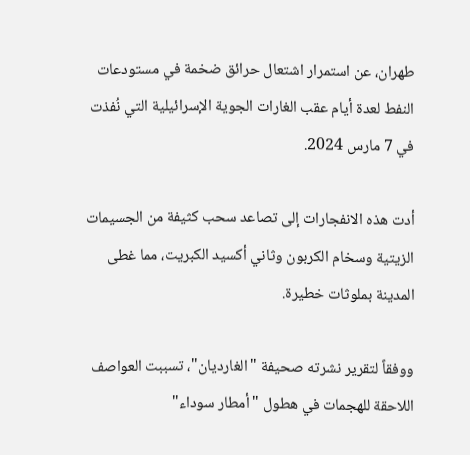طهران، عن استمرار اشتعال حرائق ضخمة في مستودعات النفط لعدة أيام عقب الغارات الجوية الإسرائيلية التي نُفذت في 7 مارس 2024.

أدت هذه الانفجارات إلى تصاعد سحب كثيفة من الجسيمات الزيتية وسخام الكربون وثاني أكسيد الكبريت، مما غطى المدينة بملوثات خطيرة.

ووفقاً لتقرير نشرته صحيفة "الغارديان"، تسببت العواصف اللاحقة للهجمات في هطول "أمطار سوداء"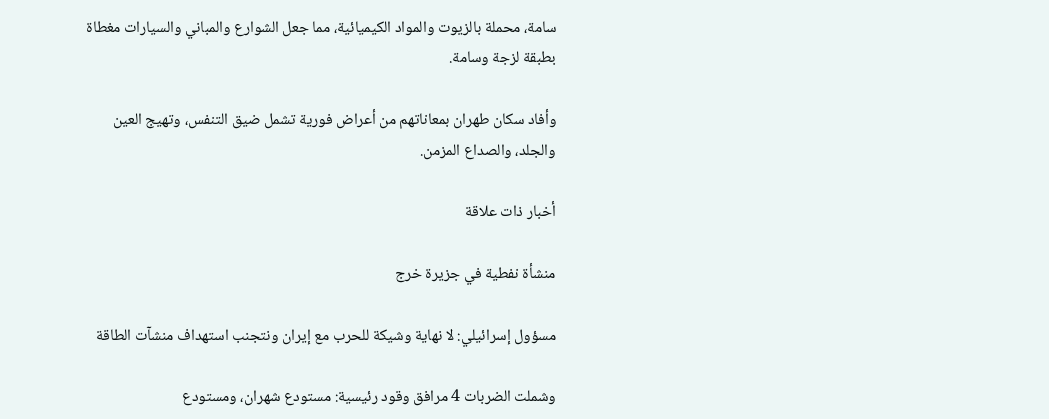سامة، محملة بالزيوت والمواد الكيميائية، مما جعل الشوارع والمباني والسيارات مغطاة بطبقة لزجة وسامة.

وأفاد سكان طهران بمعاناتهم من أعراض فورية تشمل ضيق التنفس، وتهيج العين والجلد، والصداع المزمن.

أخبار ذات علاقة

منشأة نفطية في جزيرة خرج

مسؤول إسرائيلي: لا نهاية وشيكة للحرب مع إيران ونتجنب استهداف منشآت الطاقة

وشملت الضربات 4 مرافق وقود رئيسية: مستودع شهران، ومستودع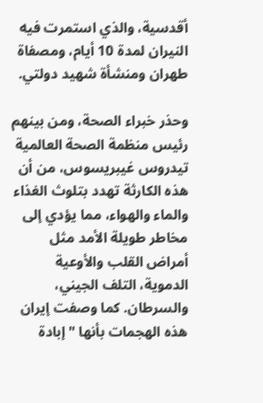أقدسية، والذي استمرت فيه النيران لمدة 10 أيام، ومصفاة طهران ومنشأة شهيد دولتي.

وحذر خبراء الصحة، ومن بينهم رئيس منظمة الصحة العالمية تيدروس غيبريسوس، من أن هذه الكارثة تهدد بتلوث الغذاء والماء والهواء، مما يؤدي إلى مخاطر طويلة الأمد مثل أمراض القلب والأوعية الدموية، التلف الجيني، والسرطان. كما وصفت إيران هذه الهجمات بأنها "إبادة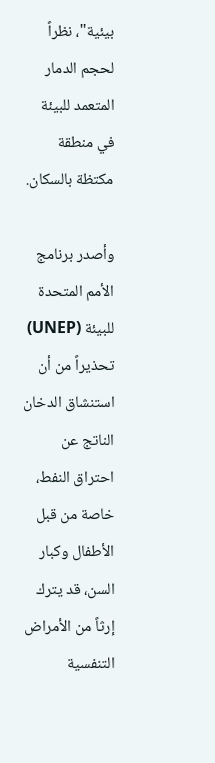بيئية"، نظراً لحجم الدمار المتعمد للبيئة في منطقة مكتظة بالسكان.

وأصدر برنامج الأمم المتحدة للبيئة (UNEP) تحذيراً من أن استنشاق الدخان الناتج عن احتراق النفط، خاصة من قبل الأطفال وكبار السن، قد يترك إرثاً من الأمراض التنفسية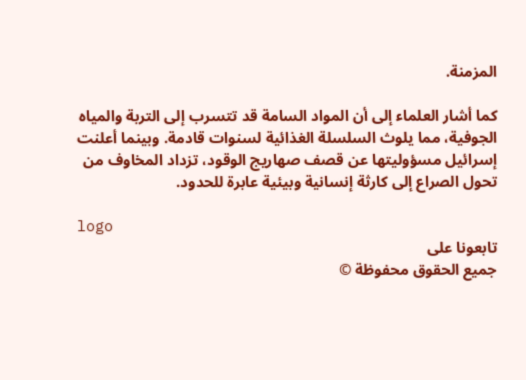المزمنة.

كما أشار العلماء إلى أن المواد السامة قد تتسرب إلى التربة والمياه الجوفية، مما يلوث السلسلة الغذائية لسنوات قادمة. وبينما أعلنت إسرائيل مسؤوليتها عن قصف صهاريج الوقود، تزداد المخاوف من تحول الصراع إلى كارثة إنسانية وبيئية عابرة للحدود.

logo
تابعونا على
جميع الحقوق محفوظة ©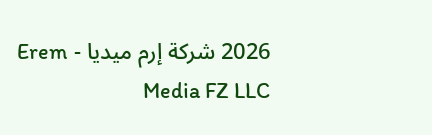2026 شركة إرم ميديا - Erem Media FZ LLC